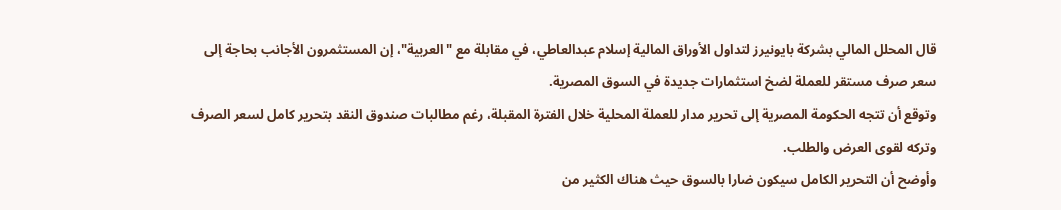قال المحلل المالي بشركة بايونيرز لتداول الأوراق المالية إسلام عبدالعاطي، في مقابلة مع "العربية"، إن المستثمرون الأجانب بحاجة إلى سعر صرف مستقر للعملة لضخ استثمارات جديدة في السوق المصرية.
وتوقع أن تتجه الحكومة المصرية إلى تحرير مدار للعملة المحلية خلال الفترة المقبلة، رغم مطالبات صندوق النقد بتحرير كامل لسعر الصرف وتركه لقوى العرض والطلب.
وأوضح أن التحرير الكامل سيكون ضارا بالسوق حيث هناك الكثير من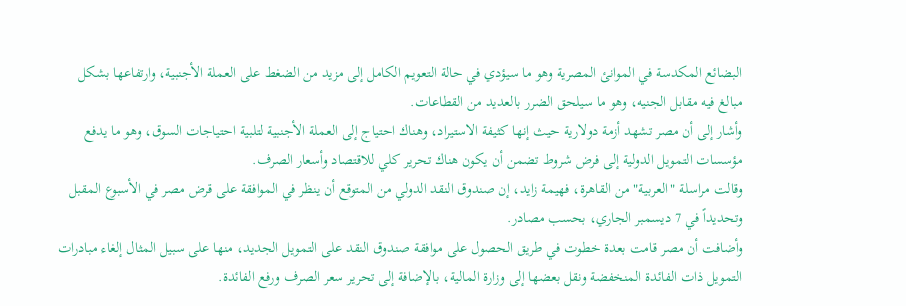البضائع المكدسة في الموانئ المصرية وهو ما سيؤدي في حالة التعويم الكامل إلى مزيد من الضغط على العملة الأجنبية، وارتفاعها بشكل مبالغ فيه مقابل الجنيه، وهو ما سيلحق الضرر بالعديد من القطاعات.
وأشار إلى أن مصر تشهد أزمة دولارية حيث إنها كثيفة الاستيراد، وهناك احتياج إلى العملة الأجنبية لتلبية احتياجات السوق، وهو ما يدفع مؤسسات التمويل الدولية إلى فرض شروط تضمن أن يكون هناك تحرير كلي للاقتصاد وأسعار الصرف.
وقالت مراسلة "العربية" من القاهرة، فهيمة زايد، إن صندوق النقد الدولي من المتوقع أن ينظر في الموافقة على قرض مصر في الأسبوع المقبل وتحديداً في 7 ديسمبر الجاري، بحسب مصادر.
وأضافت أن مصر قامت بعدة خطوت في طريق الحصول على موافقة صندوق النقد على التمويل الجديد، منها على سبيل المثال إلغاء مبادرات التمويل ذات الفائدة المنخفضة ونقل بعضها إلى وزارة المالية، بالإضافة إلى تحرير سعر الصرف ورفع الفائدة.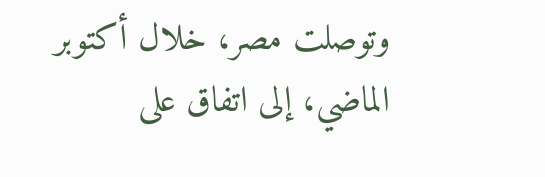وتوصلت مصر، خلال أكتوبر الماضي، إلى اتفاق على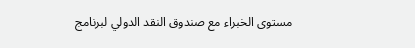مستوى الخبراء مع صندوق النقد الدولي لبرنامج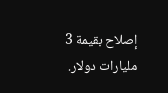إصلاح بقيمة 3 مليارات دولار.